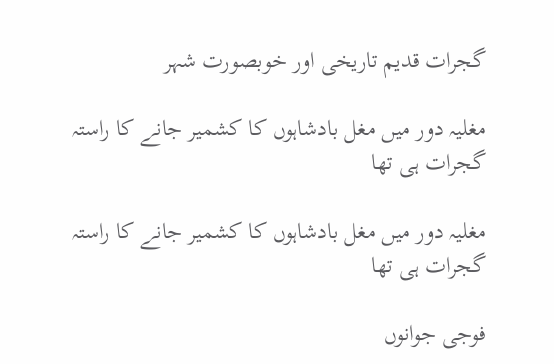گجرات قدیم تاریخی اور خوبصورت شہر

مغلیہ دور میں مغل بادشاہوں کا کشمیر جانے کا راستہ گجرات ہی تھا

مغلیہ دور میں مغل بادشاہوں کا کشمیر جانے کا راستہ گجرات ہی تھا

فوجی جوانوں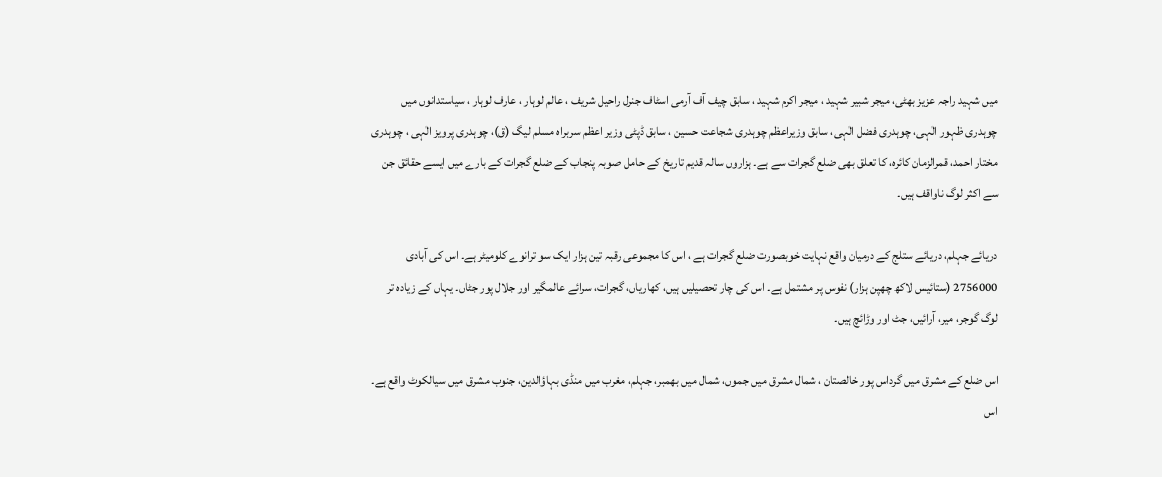میں شہید راجہ عزیز بھٹی، میجر شبیر شہید ، میجر اکرم شہید ، سابق چیف آف آرمی اسٹاف جنرل راحیل شریف ، عالم لوہار ، عارف لوہار ، سیاستدانوں میں چوہدری ظہور الٰہی، چوہدری فضل الٰہی، سابق وزیراعظم چوہدری شجاعت حسین ، سابق ڈپٹی وزیر اعظم سربراہ مسلم لیگ (ق)، چوہدری پرویز الٰہی ، چوہدری مختار احمد، قمرالزمان کائرہ، کا تعلق بھی ضلع گجرات سے ہے۔ ہزاروں سالہ قدیم تاریخ کے حامل صوبہ پنجاب کے ضلع گجرات کے بارے میں ایسے حقائق جن سے اکثر لوگ ناواقف ہیں۔

دریائے جہلم، دریائے ستلج کے درمیان واقع نہایت خوبصورت ضلع گجرات ہے ، اس کا مجموعی رقبہ تین ہزار ایک سو ترانوے کلومیٹر ہے۔ اس کی آبادی 2756000 (ستائیس لاکھ چھپن ہزار) نفوس پر مشتمل ہے۔ اس کی چار تحصیلیں ہیں، کھاریاں، گجرات، سرائے عالمگیر اور جلال پور جٹاں۔ یہاں کے زیادہ تر لوگ گوجر، میر، آرائیں، جٹ اور وڑائچ ہیں۔

اس ضلع کے مشرق میں گرداس پور خالصتان ، شمال مشرق میں جموں، شمال میں بھمبر، جہلم، مغرب میں منڈی بہاؤالدین، جنوب مشرق میں سیالکوٹ واقع ہے۔ اس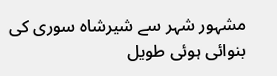مشہور شہر سے شیرشاہ سوری کی بنوائی ہوئی طویل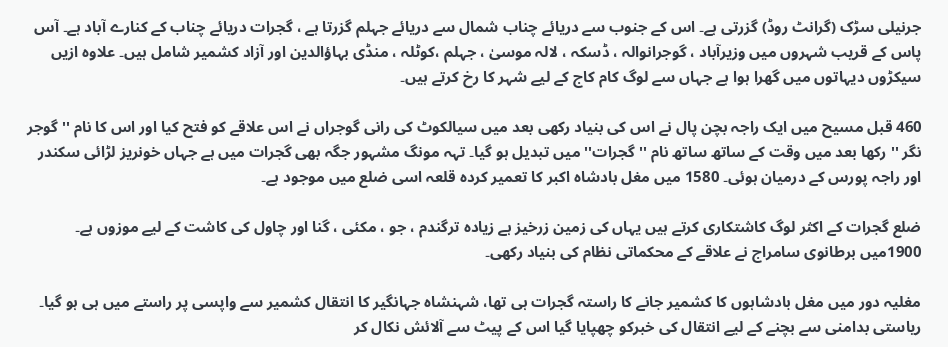جرنیلی سڑک (گرانٹ روڈ) گزرتی ہے۔ اس کے جنوب سے دریائے چناب شمال سے دریائے جہلم گزرتا ہے ، گجرات دریائے چناب کے کنارے آباد ہے۔ آس پاس کے قریب شہروں میں وزیرآباد ، گوجرانوالہ ، ڈسکہ ، لالہ موسیٰ ، جہلم ،کوٹلہ ، منڈی بہاؤالدین اور آزاد کشمیر شامل ہیں۔ علاوہ ازیں سیکڑوں دیہاتوں میں گھرا ہوا ہے جہاں سے لوگ کام کاج کے لیے شہر کا رخ کرتے ہیں۔

460 قبل مسیح میں ایک راجہ بچن پال نے اس کی بنیاد رکھی بعد میں سیالکوٹ کی رانی گوجراں نے اس علاقے کو فتح کیا اور اس کا نام '' گوجر نگر '' رکھا بعد میں وقت کے ساتھ ساتھ نام ''گجرات'' میں تبدیل ہو گیا۔ تہہ مونگ مشہور جگہ بھی گجرات میں ہے جہاں خونریز لڑائی سکندر اور راجہ پورس کے درمیان ہوئی۔ 1580 میں مغل بادشاہ اکبر کا تعمیر کردہ قلعہ اسی ضلع میں موجود ہے۔

ضلع گجرات کے اکثر لوگ کاشتکاری کرتے ہیں یہاں کی زمین زرخیز ہے زیادہ ترگندم ، جو ، مکئی ، گنا اور چاول کی کاشت کے لیے موزوں ہے۔ 1900میں برطانوی سامراج نے علاقے کے محکماتی نظام کی بنیاد رکھی۔

مغلیہ دور میں مغل بادشاہوں کا کشمیر جانے کا راستہ گجرات ہی تھا، شہنشاہ جہانگیر کا انتقال کشمیر سے واپسی پر راستے میں ہی ہو گیا۔ ریاستی بدامنی سے بچنے کے لیے انتقال کی خبرکو چھپایا گیا اس کے پیٹ سے آلائش نکال کر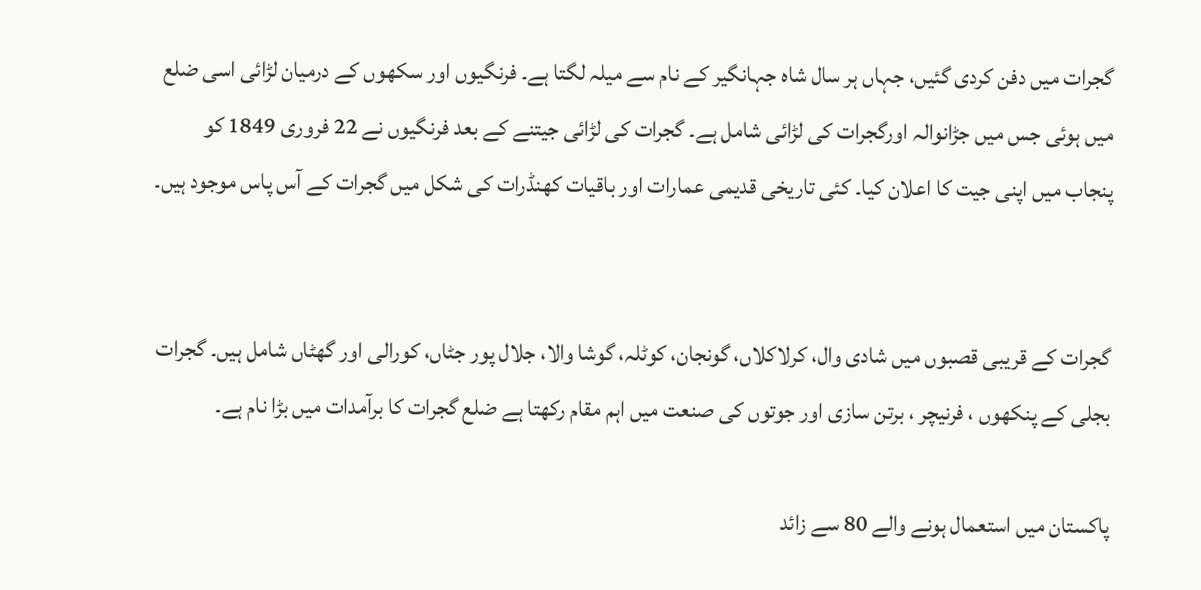گجرات میں دفن کردی گئیں، جہاں ہر سال شاہ جہانگیر کے نام سے میلہ لگتا ہے۔ فرنگیوں اور سکھوں کے درمیان لڑائی اسی ضلع میں ہوئی جس میں جڑانوالہ اورگجرات کی لڑائی شامل ہے۔ گجرات کی لڑائی جیتنے کے بعد فرنگیوں نے 22 فروری 1849 کو پنجاب میں اپنی جیت کا اعلان کیا۔ کئی تاریخی قدیمی عمارات اور باقیات کھنڈرات کی شکل میں گجرات کے آس پاس موجود ہیں۔


گجرات کے قریبی قصبوں میں شادی وال، کرلاکلاں، گونجان، کوٹلہ، گوشا والا، جلال پور جٹاں، کورالی اور گھٹاں شامل ہیں۔ گجرات بجلی کے پنکھوں ، فرنیچر ، برتن سازی اور جوتوں کی صنعت میں اہم مقام رکھتا ہے ضلع گجرات کا برآمدات میں بڑا نام ہے۔

پاکستان میں استعمال ہونے والے 80 سے زائد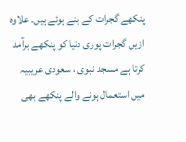پنکھے گجرات کے بنے ہوئے ہیں۔ علاوہ ازیں گجرات پوری دنیا کو پنکھے برآمد کرتا ہے مسجد نبوی ، سعودی عریبیہ میں استعمال ہونے والے پنکھے بھی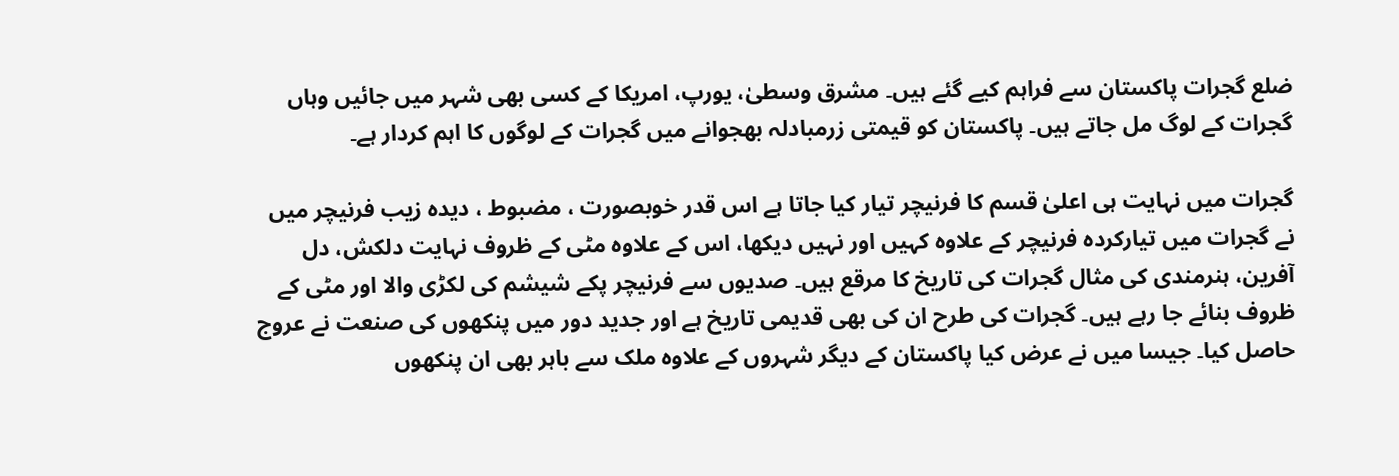ضلع گجرات پاکستان سے فراہم کیے گئے ہیں۔ مشرق وسطیٰ، یورپ، امریکا کے کسی بھی شہر میں جائیں وہاں گجرات کے لوگ مل جاتے ہیں۔ پاکستان کو قیمتی زرمبادلہ بھجوانے میں گجرات کے لوگوں کا اہم کردار ہے۔

گجرات میں نہایت ہی اعلیٰ قسم کا فرنیچر تیار کیا جاتا ہے اس قدر خوبصورت ، مضبوط ، دیدہ زیب فرنیچر میں نے گجرات میں تیارکردہ فرنیچر کے علاوہ کہیں اور نہیں دیکھا، اس کے علاوہ مٹی کے ظروف نہایت دلکش، دل آفرین، ہنرمندی کی مثال گجرات کی تاریخ کا مرقع ہیں۔ صدیوں سے فرنیچر پکے شیشم کی لکڑی والا اور مٹی کے ظروف بنائے جا رہے ہیں۔ گجرات کی طرح ان کی بھی قدیمی تاریخ ہے اور جدید دور میں پنکھوں کی صنعت نے عروج حاصل کیا۔ جیسا میں نے عرض کیا پاکستان کے دیگر شہروں کے علاوہ ملک سے باہر بھی ان پنکھوں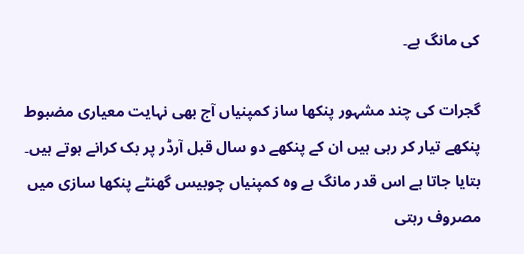کی مانگ ہے۔

گجرات کی چند مشہور پنکھا ساز کمپنیاں آج بھی نہایت معیاری مضبوط پنکھے تیار کر رہی ہیں ان کے پنکھے دو سال قبل آرڈر پر بک کرانے ہوتے ہیں۔ بتایا جاتا ہے اس قدر مانگ ہے وہ کمپنیاں چوبیس گھنٹے پنکھا سازی میں مصروف رہتی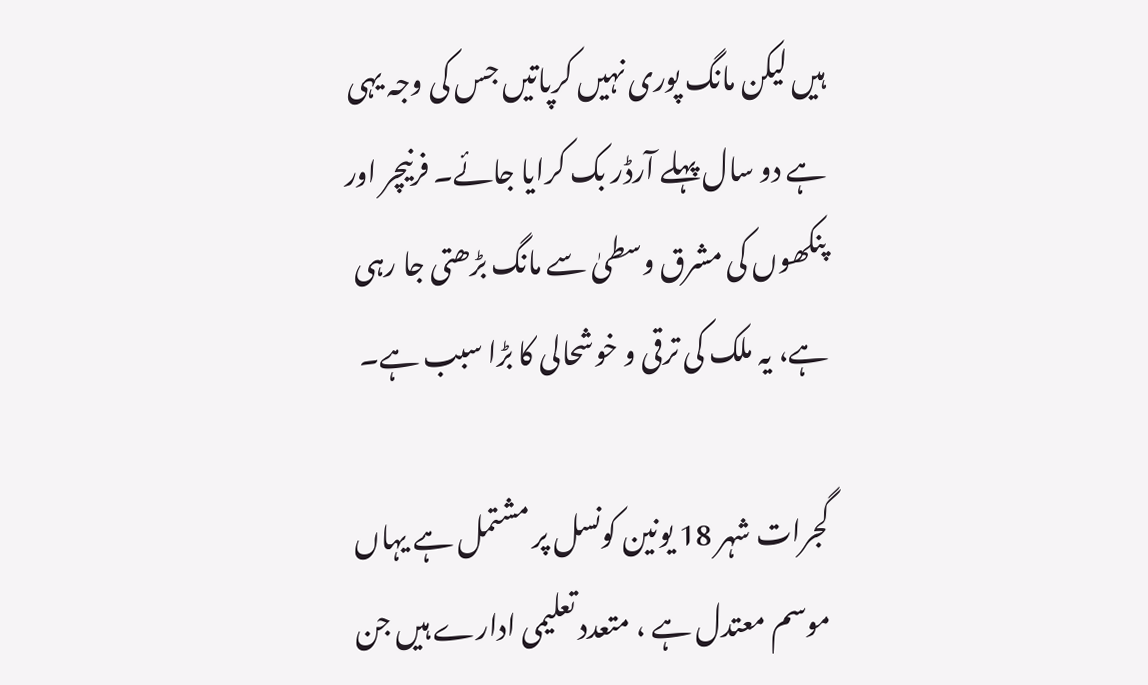ہیں لیکن مانگ پوری نہیں کرپاتیں جس کی وجہ یہی ہے دو سال پہلے آرڈر بک کرایا جائے۔ فرنیچر اور پنکھوں کی مشرق وسطیٰ سے مانگ بڑھتی جا رہی ہے، یہ ملک کی ترقی و خوشحالی کا بڑا سبب ہے۔

گجرات شہر 18 یونین کونسل پر مشتمل ہے یہاں موسم معتدل ہے ، متعدد تعلیمی ادارے ہیں جن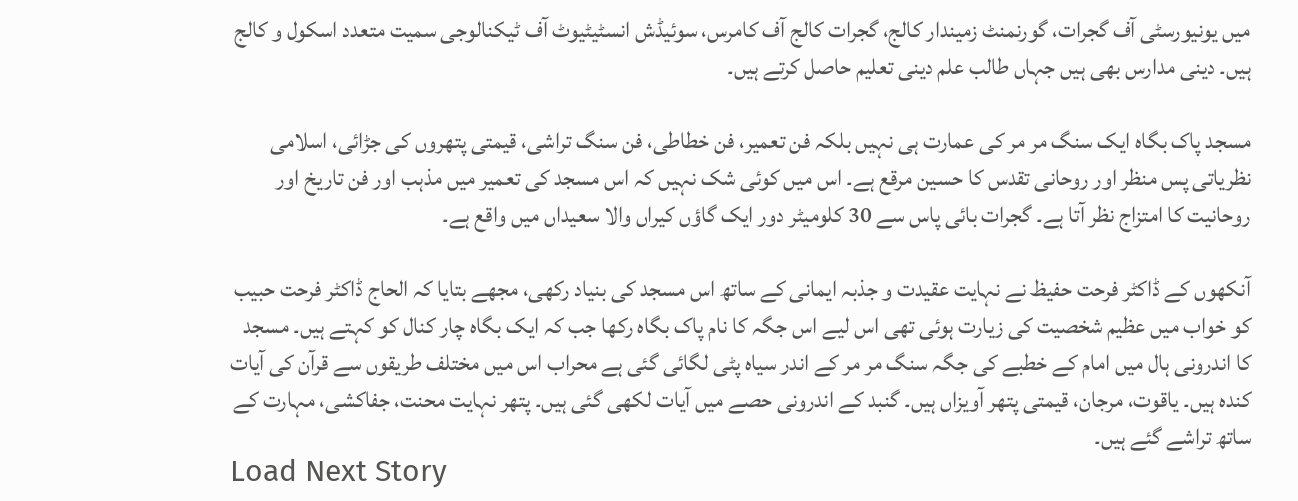میں یونیورسٹی آف گجرات، گورنمنٹ زمیندار کالج، گجرات کالج آف کامرس، سوئیڈش انسٹیٹیوٹ آف ٹیکنالوجی سمیت متعدد اسکول و کالج ہیں۔ دینی مدارس بھی ہیں جہاں طالب علم دینی تعلیم حاصل کرتے ہیں۔

مسجد پاک بگاہ ایک سنگ مر مر کی عمارت ہی نہیں بلکہ فن تعمیر، فن خطاطی، فن سنگ تراشی، قیمتی پتھروں کی جڑائی، اسلامی نظریاتی پس منظر اور روحانی تقدس کا حسین مرقع ہے۔ اس میں کوئی شک نہیں کہ اس مسجد کی تعمیر میں مذہب اور فن تاریخ اور روحانیت کا امتزاج نظر آتا ہے۔ گجرات بائی پاس سے 30 کلومیٹر دور ایک گاؤں کیراں والا سعیداں میں واقع ہے۔

آنکھوں کے ڈاکٹر فرحت حفیظ نے نہایت عقیدت و جذبہ ایمانی کے ساتھ اس مسجد کی بنیاد رکھی، مجھے بتایا کہ الحاج ڈاکٹر فرحت حبیب کو خواب میں عظیم شخصیت کی زیارت ہوئی تھی اس لیے اس جگہ کا نام پاک بگاہ رکھا جب کہ ایک بگاہ چار کنال کو کہتے ہیں۔ مسجد کا اندرونی ہال میں امام کے خطبے کی جگہ سنگ مر مر کے اندر سیاہ پٹی لگائی گئی ہے محراب اس میں مختلف طریقوں سے قرآن کی آیات کندہ ہیں۔ یاقوت، مرجان، قیمتی پتھر آویزاں ہیں۔ گنبد کے اندرونی حصے میں آیات لکھی گئی ہیں۔ پتھر نہایت محنت، جفاکشی، مہارت کے ساتھ تراشے گئے ہیں۔
Load Next Story